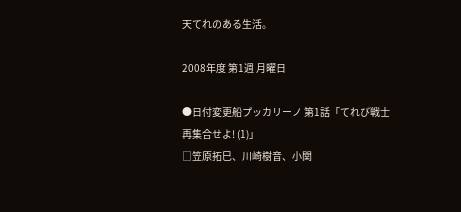天てれのある生活。

2008年度 第1週 月曜日

●日付変更船プッカリーノ 第1話「てれび戦士 再集合せよ! (1)」
□笠原拓巳、川崎樹音、小関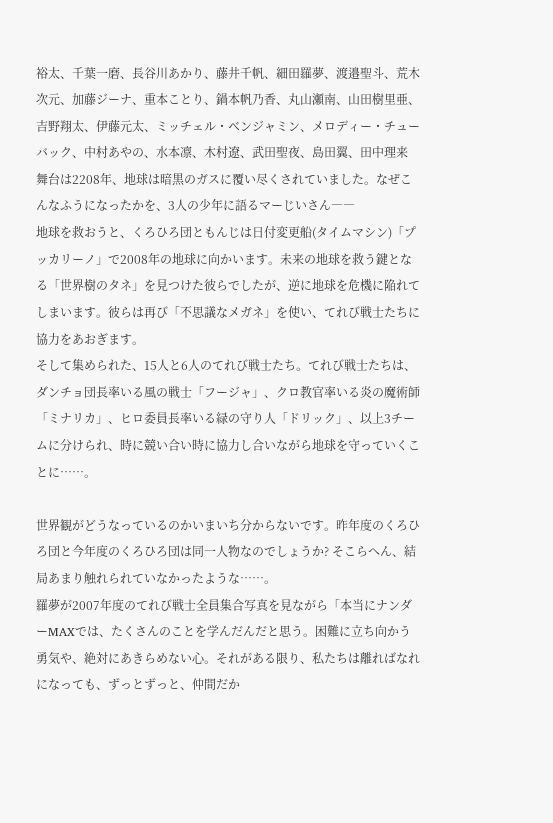裕太、千葉一磨、長谷川あかり、藤井千帆、細田羅夢、渡邉聖斗、荒木次元、加藤ジーナ、重本ことり、鍋本帆乃香、丸山瀬南、山田樹里亜、吉野翔太、伊藤元太、ミッチェル・ベンジャミン、メロディー・チューバック、中村あやの、水本凛、木村遼、武田聖夜、島田翼、田中理来
舞台は2208年、地球は暗黒のガスに覆い尽くされていました。なぜこんなふうになったかを、3人の少年に語るマーじいさん――
地球を救おうと、くろひろ団ともんじは日付変更船(タイムマシン)「プッカリーノ」で2008年の地球に向かいます。未来の地球を救う鍵となる「世界樹のタネ」を見つけた彼らでしたが、逆に地球を危機に陥れてしまいます。彼らは再び「不思議なメガネ」を使い、てれび戦士たちに協力をあおぎます。
そして集められた、15人と6人のてれび戦士たち。てれび戦士たちは、ダンチョ団長率いる風の戦士「フージャ」、クロ教官率いる炎の魔術師「ミナリカ」、ヒロ委員長率いる緑の守り人「ドリック」、以上3チームに分けられ、時に競い合い時に協力し合いながら地球を守っていくことに……。

世界観がどうなっているのかいまいち分からないです。昨年度のくろひろ団と今年度のくろひろ団は同一人物なのでしょうか? そこらへん、結局あまり触れられていなかったような……。
羅夢が2007年度のてれび戦士全員集合写真を見ながら「本当にナンダーMAXでは、たくさんのことを学んだんだと思う。困難に立ち向かう勇気や、絶対にあきらめない心。それがある限り、私たちは離ればなれになっても、ずっとずっと、仲間だか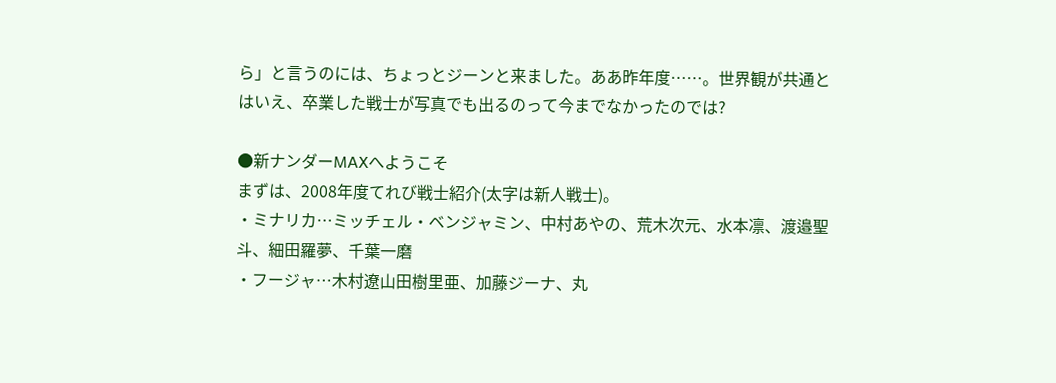ら」と言うのには、ちょっとジーンと来ました。ああ昨年度……。世界観が共通とはいえ、卒業した戦士が写真でも出るのって今までなかったのでは?

●新ナンダーMAXへようこそ
まずは、2008年度てれび戦士紹介(太字は新人戦士)。
・ミナリカ…ミッチェル・ベンジャミン、中村あやの、荒木次元、水本凛、渡邉聖斗、細田羅夢、千葉一磨
・フージャ…木村遼山田樹里亜、加藤ジーナ、丸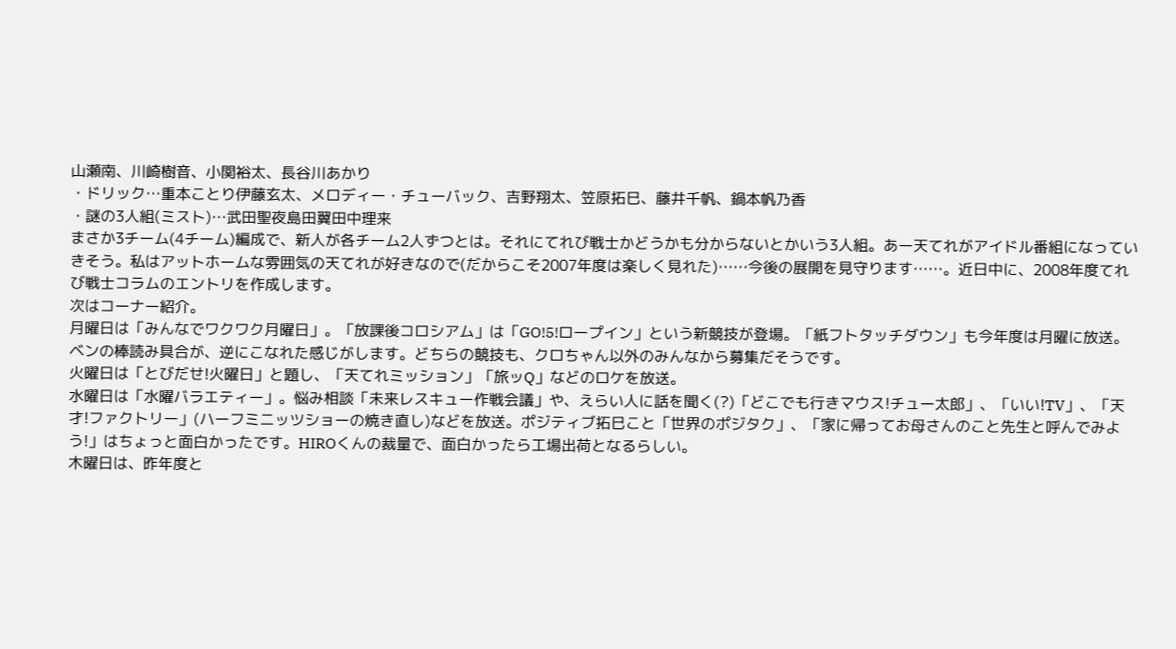山瀬南、川崎樹音、小関裕太、長谷川あかり
・ドリック…重本ことり伊藤玄太、メロディー・チューバック、吉野翔太、笠原拓巳、藤井千帆、鍋本帆乃香
・謎の3人組(ミスト)…武田聖夜島田翼田中理来
まさか3チーム(4チーム)編成で、新人が各チーム2人ずつとは。それにてれび戦士かどうかも分からないとかいう3人組。あー天てれがアイドル番組になっていきそう。私はアットホームな雰囲気の天てれが好きなので(だからこそ2007年度は楽しく見れた)……今後の展開を見守ります……。近日中に、2008年度てれび戦士コラムのエントリを作成します。
次はコーナー紹介。
月曜日は「みんなでワクワク月曜日」。「放課後コロシアム」は「GO!5!ロープイン」という新競技が登場。「紙フトタッチダウン」も今年度は月曜に放送。ベンの棒読み具合が、逆にこなれた感じがします。どちらの競技も、クロちゃん以外のみんなから募集だそうです。
火曜日は「とびだせ!火曜日」と題し、「天てれミッション」「旅ッQ」などのロケを放送。
水曜日は「水曜バラエティー」。悩み相談「未来レスキュー作戦会議」や、えらい人に話を聞く(?)「どこでも行きマウス!チュー太郎」、「いい!TV」、「天才!ファクトリー」(ハーフミニッツショーの焼き直し)などを放送。ポジティブ拓巳こと「世界のポジタク」、「家に帰ってお母さんのこと先生と呼んでみよう!」はちょっと面白かったです。HIROくんの裁量で、面白かったら工場出荷となるらしい。
木曜日は、昨年度と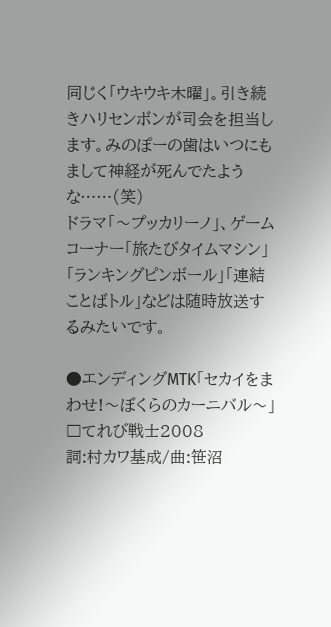同じく「ウキウキ木曜」。引き続きハリセンボンが司会を担当します。みのぽーの歯はいつにもまして神経が死んでたような……(笑)
ドラマ「〜プッカリーノ」、ゲームコーナー「旅たびタイムマシン」「ランキングピンボール」「連結ことばトル」などは随時放送するみたいです。

●エンディングMTK「セカイをまわせ!〜ぼくらのカーニバル〜」
□てれび戦士2008
詞:村カワ基成/曲:笹沼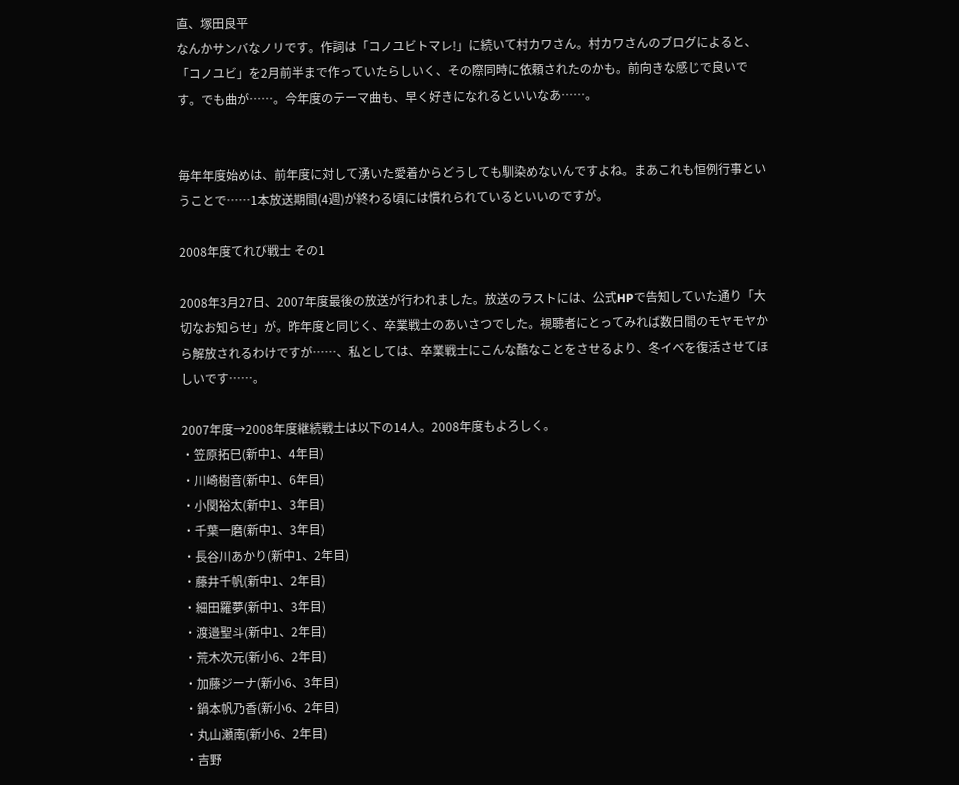直、塚田良平
なんかサンバなノリです。作詞は「コノユビトマレ!」に続いて村カワさん。村カワさんのブログによると、「コノユビ」を2月前半まで作っていたらしいく、その際同時に依頼されたのかも。前向きな感じで良いです。でも曲が……。今年度のテーマ曲も、早く好きになれるといいなあ……。


毎年年度始めは、前年度に対して湧いた愛着からどうしても馴染めないんですよね。まあこれも恒例行事ということで……1本放送期間(4週)が終わる頃には慣れられているといいのですが。

2008年度てれび戦士 その1

2008年3月27日、2007年度最後の放送が行われました。放送のラストには、公式HPで告知していた通り「大切なお知らせ」が。昨年度と同じく、卒業戦士のあいさつでした。視聴者にとってみれば数日間のモヤモヤから解放されるわけですが……、私としては、卒業戦士にこんな酷なことをさせるより、冬イベを復活させてほしいです……。

2007年度→2008年度継続戦士は以下の14人。2008年度もよろしく。
・笠原拓巳(新中1、4年目)
・川崎樹音(新中1、6年目)
・小関裕太(新中1、3年目)
・千葉一磨(新中1、3年目)
・長谷川あかり(新中1、2年目)
・藤井千帆(新中1、2年目)
・細田羅夢(新中1、3年目)
・渡邉聖斗(新中1、2年目)
・荒木次元(新小6、2年目)
・加藤ジーナ(新小6、3年目)
・鍋本帆乃香(新小6、2年目)
・丸山瀬南(新小6、2年目)
・吉野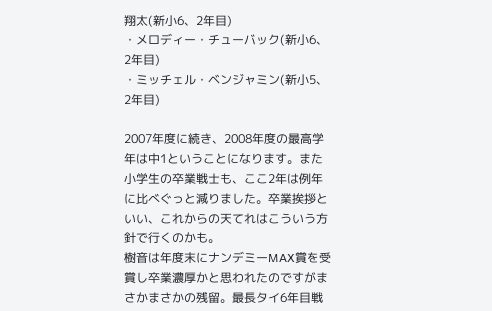翔太(新小6、2年目)
・メロディー・チューバック(新小6、2年目)
・ミッチェル・ベンジャミン(新小5、2年目)

2007年度に続き、2008年度の最高学年は中1ということになります。また小学生の卒業戦士も、ここ2年は例年に比べぐっと減りました。卒業挨拶といい、これからの天てれはこういう方針で行くのかも。
樹音は年度末にナンデミーMAX賞を受賞し卒業濃厚かと思われたのですがまさかまさかの残留。最長タイ6年目戦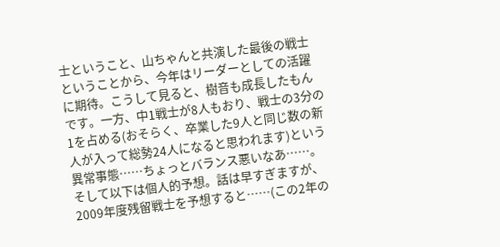士ということ、山ちゃんと共演した最後の戦士ということから、今年はリーダーとしての活躍に期待。こうして見ると、樹音も成長したもんです。一方、中1戦士が8人もおり、戦士の3分の1を占める(おそらく、卒業した9人と同じ数の新人が入って総勢24人になると思われます)という異常事態……ちょっとバランス悪いなあ……。そして以下は個人的予想。話は早すぎますが、2009年度残留戦士を予想すると……(この2年の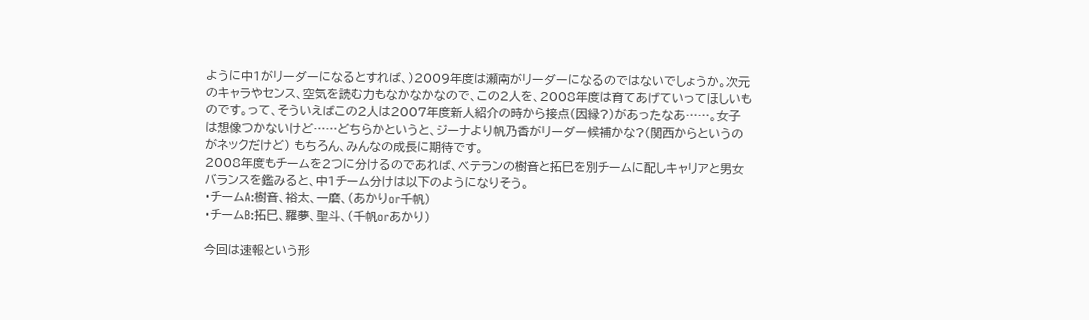ように中1がリーダーになるとすれば、)2009年度は瀬南がリーダーになるのではないでしょうか。次元のキャラやセンス、空気を読む力もなかなかなので、この2人を、2008年度は育てあげていってほしいものです。って、そういえばこの2人は2007年度新人紹介の時から接点(因縁?)があったなあ……。女子は想像つかないけど……どちらかというと、ジーナより帆乃香がリーダー候補かな?(関西からというのがネックだけど) もちろん、みんなの成長に期待です。
2008年度もチームを2つに分けるのであれば、ベテランの樹音と拓巳を別チームに配しキャリアと男女バランスを鑑みると、中1チーム分けは以下のようになりそう。
・チームA:樹音、裕太、一磨、(あかりor千帆)
・チームB:拓巳、羅夢、聖斗、(千帆orあかり)

今回は速報という形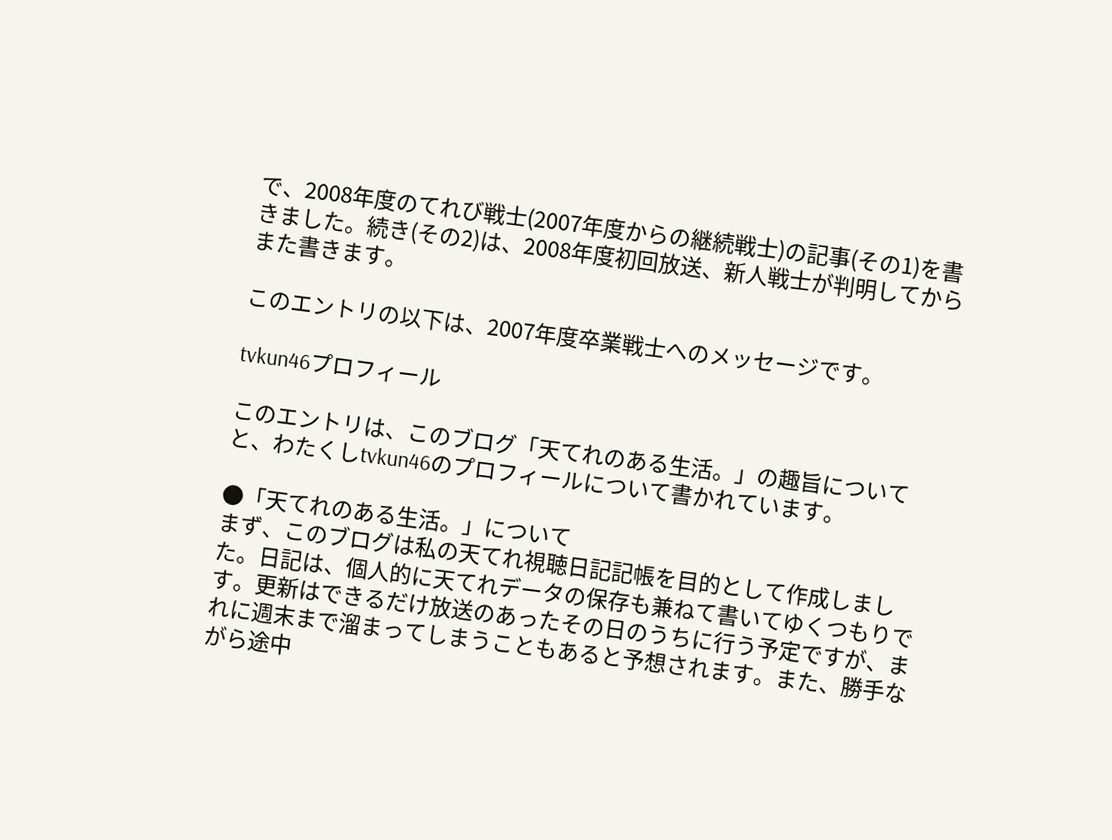で、2008年度のてれび戦士(2007年度からの継続戦士)の記事(その1)を書きました。続き(その2)は、2008年度初回放送、新人戦士が判明してからまた書きます。

このエントリの以下は、2007年度卒業戦士へのメッセージです。

tvkun46プロフィール

このエントリは、このブログ「天てれのある生活。」の趣旨についてと、わたくしtvkun46のプロフィールについて書かれています。

●「天てれのある生活。」について
まず、このブログは私の天てれ視聴日記記帳を目的として作成しました。日記は、個人的に天てれデータの保存も兼ねて書いてゆくつもりです。更新はできるだけ放送のあったその日のうちに行う予定ですが、まれに週末まで溜まってしまうこともあると予想されます。また、勝手ながら途中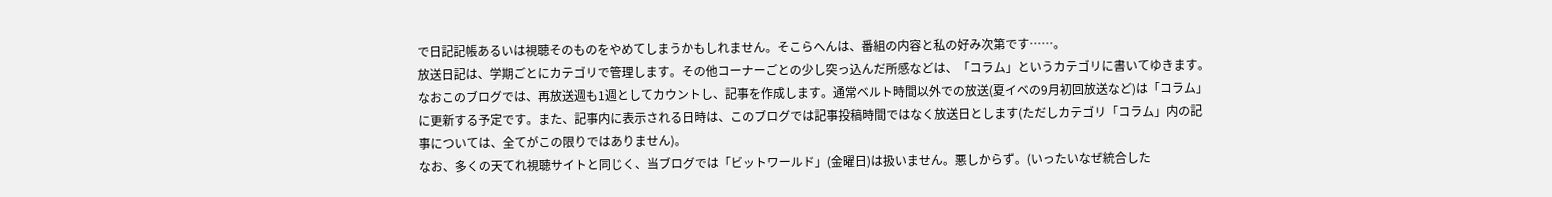で日記記帳あるいは視聴そのものをやめてしまうかもしれません。そこらへんは、番組の内容と私の好み次第です……。
放送日記は、学期ごとにカテゴリで管理します。その他コーナーごとの少し突っ込んだ所感などは、「コラム」というカテゴリに書いてゆきます。なおこのブログでは、再放送週も1週としてカウントし、記事を作成します。通常ベルト時間以外での放送(夏イベの9月初回放送など)は「コラム」に更新する予定です。また、記事内に表示される日時は、このブログでは記事投稿時間ではなく放送日とします(ただしカテゴリ「コラム」内の記事については、全てがこの限りではありません)。
なお、多くの天てれ視聴サイトと同じく、当ブログでは「ビットワールド」(金曜日)は扱いません。悪しからず。(いったいなぜ統合した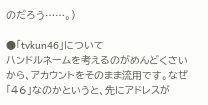のだろう……。)

●「tvkun46」について
ハンドルネームを考えるのがめんどくさいから、アカウントをそのまま流用です。なぜ「46」なのかというと、先にアドレスが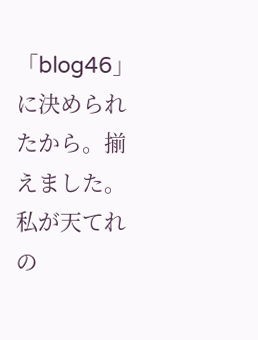「blog46」に決められたから。揃えました。
私が天てれの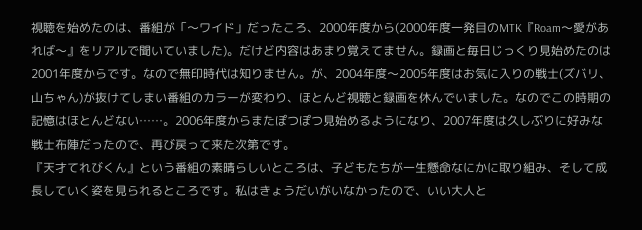視聴を始めたのは、番組が「〜ワイド」だったころ、2000年度から(2000年度一発目のMTK『Roam〜愛があれば〜』をリアルで聞いていました)。だけど内容はあまり覚えてません。録画と毎日じっくり見始めたのは2001年度からです。なので無印時代は知りません。が、2004年度〜2005年度はお気に入りの戦士(ズバリ、山ちゃん)が抜けてしまい番組のカラーが変わり、ほとんど視聴と録画を休んでいました。なのでこの時期の記憶はほとんどない……。2006年度からまたぽつぽつ見始めるようになり、2007年度は久しぶりに好みな戦士布陣だったので、再び戻って来た次第です。
『天才てれびくん』という番組の素晴らしいところは、子どもたちが一生懸命なにかに取り組み、そして成長していく姿を見られるところです。私はきょうだいがいなかったので、いい大人と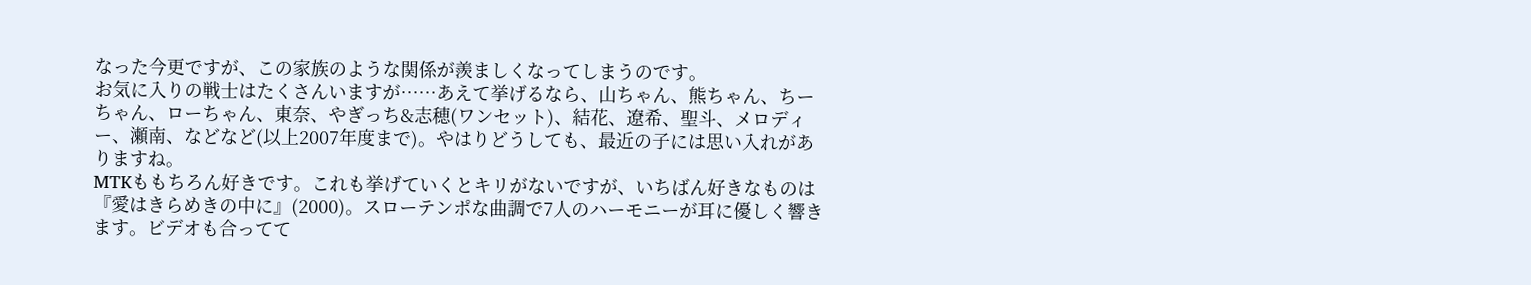なった今更ですが、この家族のような関係が羨ましくなってしまうのです。
お気に入りの戦士はたくさんいますが……あえて挙げるなら、山ちゃん、熊ちゃん、ちーちゃん、ローちゃん、東奈、やぎっち&志穂(ワンセット)、結花、遼希、聖斗、メロディー、瀬南、などなど(以上2007年度まで)。やはりどうしても、最近の子には思い入れがありますね。
MTKももちろん好きです。これも挙げていくとキリがないですが、いちばん好きなものは『愛はきらめきの中に』(2000)。スローテンポな曲調で7人のハーモニーが耳に優しく響きます。ビデオも合ってて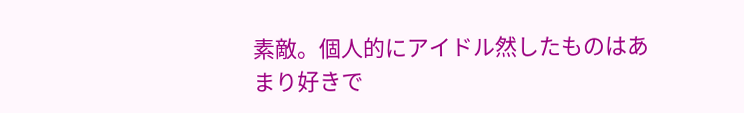素敵。個人的にアイドル然したものはあまり好きで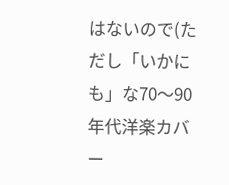はないので(ただし「いかにも」な70〜90年代洋楽カバー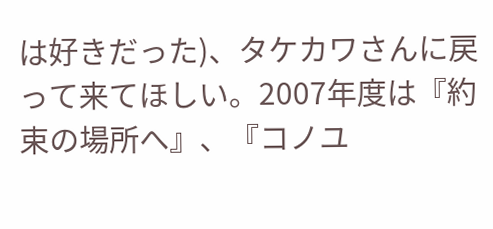は好きだった)、タケカワさんに戻って来てほしい。2007年度は『約束の場所へ』、『コノユ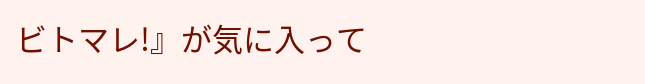ビトマレ!』が気に入って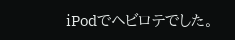iPodでヘビロテでした。